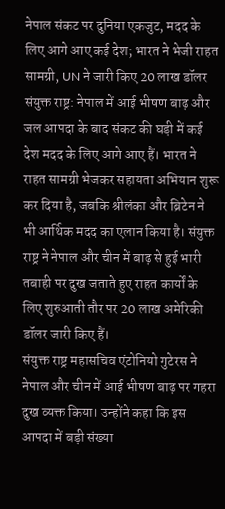नेपाल संकट पर दुनिया एकजुट, मदद के लिए आगे आए कई देश; भारत ने भेजी राहत सामग्री, UN ने जारी किए 20 लाख डॉलर
संयुक्त राष्ट्र: नेपाल में आई भीषण बाढ़ और जल आपदा के बाद संकट की घड़ी में कई देश मदद के लिए आगे आए हैं। भारत ने राहत सामग्री भेजकर सहायता अभियान शुरू कर दिया है, जबकि श्रीलंका और ब्रिटेन ने भी आर्थिक मदद का एलान किया है। संयुक्त राष्ट्र ने नेपाल और चीन में बाढ़ से हुई भारी तबाही पर दुख जताते हुए राहत कार्यों के लिए शुरुआती तौर पर 20 लाख अमेरिकी डॉलर जारी किए हैं।
संयुक्त राष्ट्र महासचिव एंटोनियो गुटेरस ने नेपाल और चीन में आई भीषण बाढ़ पर गहरा दुख व्यक्त किया। उन्होंने कहा कि इस आपदा में बड़ी संख्या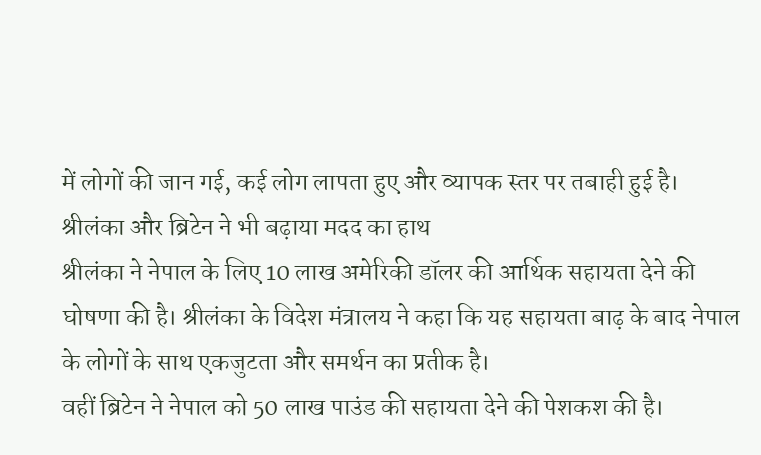में लोगों की जान गई, कई लोग लापता हुए और व्यापक स्तर पर तबाही हुई है।
श्रीलंका और ब्रिटेन ने भी बढ़ाया मदद का हाथ
श्रीलंका ने नेपाल के लिए 10 लाख अमेरिकी डॉलर की आर्थिक सहायता देने की घोषणा की है। श्रीलंका के विदेश मंत्रालय ने कहा कि यह सहायता बाढ़ के बाद नेपाल के लोगों के साथ एकजुटता और समर्थन का प्रतीक है।
वहीं ब्रिटेन ने नेपाल को 50 लाख पाउंड की सहायता देने की पेशकश की है।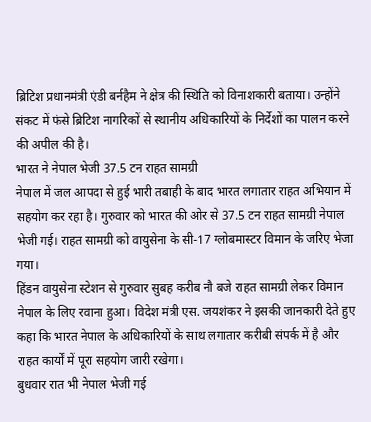ब्रिटिश प्रधानमंत्री एंडी बर्नहैम ने क्षेत्र की स्थिति को विनाशकारी बताया। उन्होंने संकट में फंसे ब्रिटिश नागरिकों से स्थानीय अधिकारियों के निर्देशों का पालन करने की अपील की है।
भारत ने नेपाल भेजी 37.5 टन राहत सामग्री
नेपाल में जल आपदा से हुई भारी तबाही के बाद भारत लगातार राहत अभियान में सहयोग कर रहा है। गुरुवार को भारत की ओर से 37.5 टन राहत सामग्री नेपाल भेजी गई। राहत सामग्री को वायुसेना के सी-17 ग्लोबमास्टर विमान के जरिए भेजा गया।
हिंडन वायुसेना स्टेशन से गुरुवार सुबह करीब नौ बजे राहत सामग्री लेकर विमान नेपाल के लिए रवाना हुआ। विदेश मंत्री एस. जयशंकर ने इसकी जानकारी देते हुए कहा कि भारत नेपाल के अधिकारियों के साथ लगातार करीबी संपर्क में है और राहत कार्यों में पूरा सहयोग जारी रखेगा।
बुधवार रात भी नेपाल भेजी गई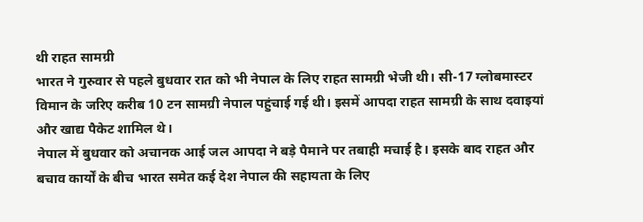थी राहत सामग्री
भारत ने गुरुवार से पहले बुधवार रात को भी नेपाल के लिए राहत सामग्री भेजी थी। सी-17 ग्लोबमास्टर विमान के जरिए करीब 10 टन सामग्री नेपाल पहुंचाई गई थी। इसमें आपदा राहत सामग्री के साथ दवाइयां और खाद्य पैकेट शामिल थे।
नेपाल में बुधवार को अचानक आई जल आपदा ने बड़े पैमाने पर तबाही मचाई है। इसके बाद राहत और बचाव कार्यों के बीच भारत समेत कई देश नेपाल की सहायता के लिए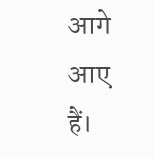आगे आए हैं।